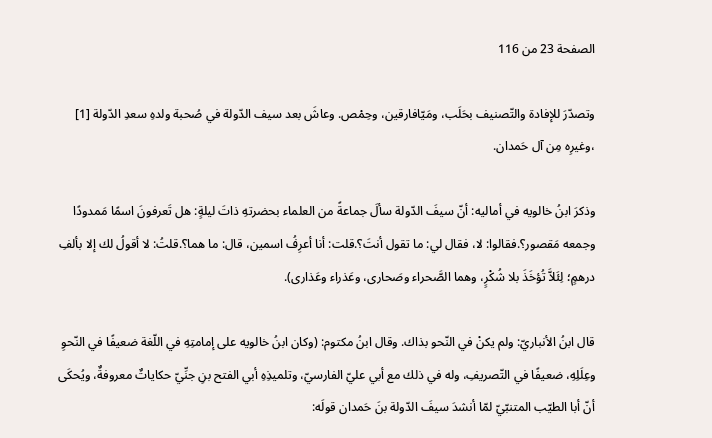الصفحة 23 من 116

وتصدّرَ للإفادة والتّصنيف بحَلَب، ومَيّافارقين، وحِمْص. وعاشَ بعد سيف الدّولة في صُحبة ولدهِ سعدِ الدّولة [1] ،وغيرِه مِن آل حَمدان.

وذكرَ ابنُ خالويه في أماليه: أنّ سيفَ الدّولة سألَ جماعةً من العلماء بحضرتهِ ذاتَ ليلةٍ: هل تَعرفونَ اسمًا مَمدودًا وجمعه مَقصور؟.فقالوا: لا، فقال لي: ما تقول أنتَ؟.قلت: أنا أعرِفُ اسمين، قال: ما هما؟.قلتُ: لا أقولُ لك إلا بألفِ درهمٍ؛ لِئَلاَّ تُؤخَذَ بلا شُكْرٍ، وهما الصَّحراء وصَحارى، وعَذراء وعَذارى).

قال ابنُ الأنباريّ: ولم يكنْ في النّحو بذاك. وقال ابنُ مكتوم: (وكان ابنُ خالويه على إمامتِهِ في اللّغة ضعيفًا في النّحوِ وعِلَلِهِ، ضعيفًا في التّصريفِ، وله في ذلك مع أبي عليّ الفارسيّ، وتلميذِهِ أبي الفتح بنِ جنِّيّ حكاياتٌ معروفةٌ، ويُحكَى أنّ أبا الطيّب المتنبّيّ لمّا أنشدَ سيفَ الدّولة بنَ حَمدان قولَه: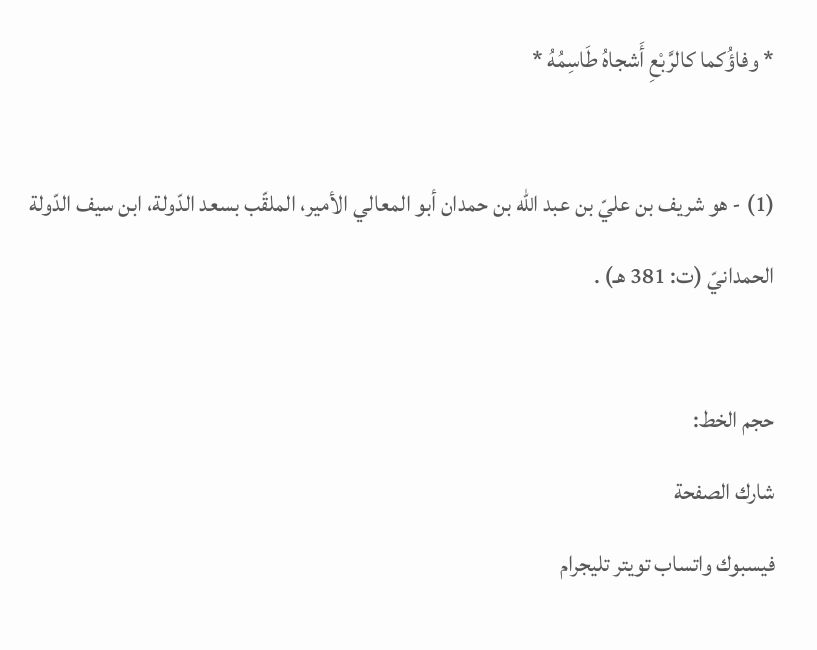* وفاؤُكما كالرَّبْعِ أَشجاهُ طَاسِمُهُ *

(1) - هو شريف بن عليّ بن عبد الله بن حمدان أبو المعالي الأمير، الملقّب بسعد الدّولة، ابن سيف الدّولة الحمدانيّ (ت: 381 هـ) .

حجم الخط:
شارك الصفحة
فيسبوك واتساب تويتر تليجرام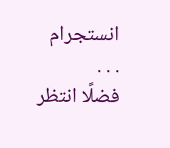انستجرام
. . .
فضلًا انتظر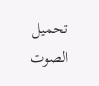تحميل الصوت